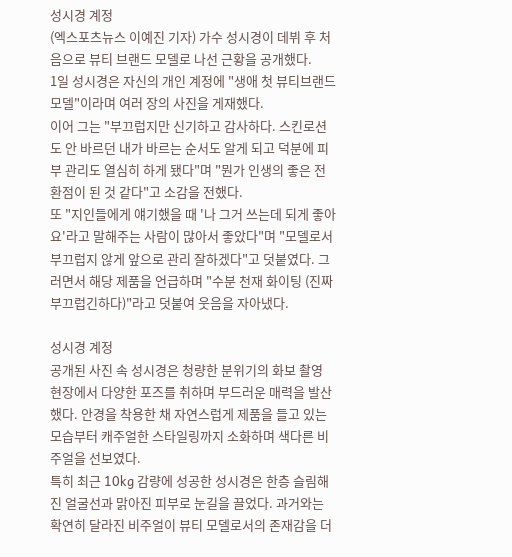성시경 계정
(엑스포츠뉴스 이예진 기자) 가수 성시경이 데뷔 후 처음으로 뷰티 브랜드 모델로 나선 근황을 공개했다.
1일 성시경은 자신의 개인 계정에 "생애 첫 뷰티브랜드 모델"이라며 여러 장의 사진을 게재했다.
이어 그는 "부끄럽지만 신기하고 감사하다. 스킨로션도 안 바르던 내가 바르는 순서도 알게 되고 덕분에 피부 관리도 열심히 하게 됐다"며 "뭔가 인생의 좋은 전환점이 된 것 같다"고 소감을 전했다.
또 "지인들에게 얘기했을 때 '나 그거 쓰는데 되게 좋아요'라고 말해주는 사람이 많아서 좋았다"며 "모델로서 부끄럽지 않게 앞으로 관리 잘하겠다"고 덧붙였다. 그러면서 해당 제품을 언급하며 "수분 천재 화이팅 (진짜 부끄럽긴하다)"라고 덧붙여 웃음을 자아냈다.

성시경 계정
공개된 사진 속 성시경은 청량한 분위기의 화보 촬영 현장에서 다양한 포즈를 취하며 부드러운 매력을 발산했다. 안경을 착용한 채 자연스럽게 제품을 들고 있는 모습부터 캐주얼한 스타일링까지 소화하며 색다른 비주얼을 선보였다.
특히 최근 10kg 감량에 성공한 성시경은 한층 슬림해진 얼굴선과 맑아진 피부로 눈길을 끌었다. 과거와는 확연히 달라진 비주얼이 뷰티 모델로서의 존재감을 더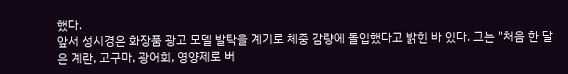했다.
앞서 성시경은 화장품 광고 모델 발탁을 계기로 체중 감량에 돌입했다고 밝힌 바 있다. 그는 "처음 한 달은 계란, 고구마, 광어회, 영양제로 버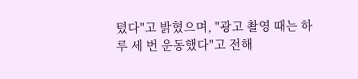텼다"고 밝혔으며, "광고 촬영 때는 하루 세 번 운동했다"고 전해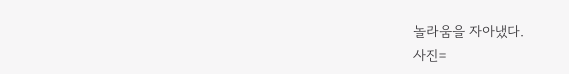놀라움을 자아냈다.
사진=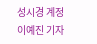성시경 계정
이예진 기자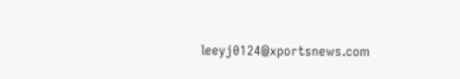leeyj0124@xportsnews.com